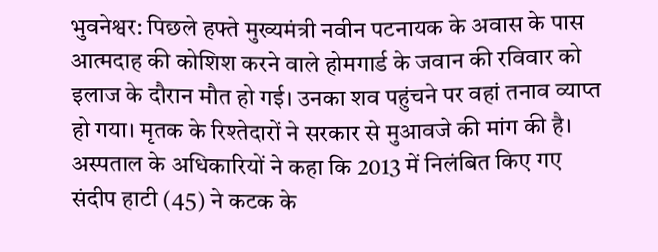भुवनेश्वर: पिछले हफ्ते मुख्यमंत्री नवीन पटनायक के अवास के पास आत्मदाह की कोशिश करने वाले होमगार्ड के जवान की रविवार को इलाज के दौरान मौत हो गई। उनका शव पहुंचने पर वहां तनाव व्याप्त हो गया। मृतक के रिश्तेदारों ने सरकार से मुआवजे की मांग की है।
अस्पताल के अधिकारियों ने कहा कि 2013 में निलंबित किए गए संदीप हाटी (45) ने कटक के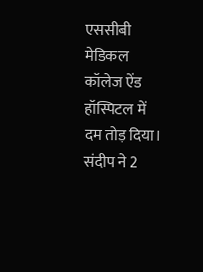एससीबी मेडिकल कॉलेज ऐंड हॉस्पिटल में दम तोड़ दिया। संदीप ने 2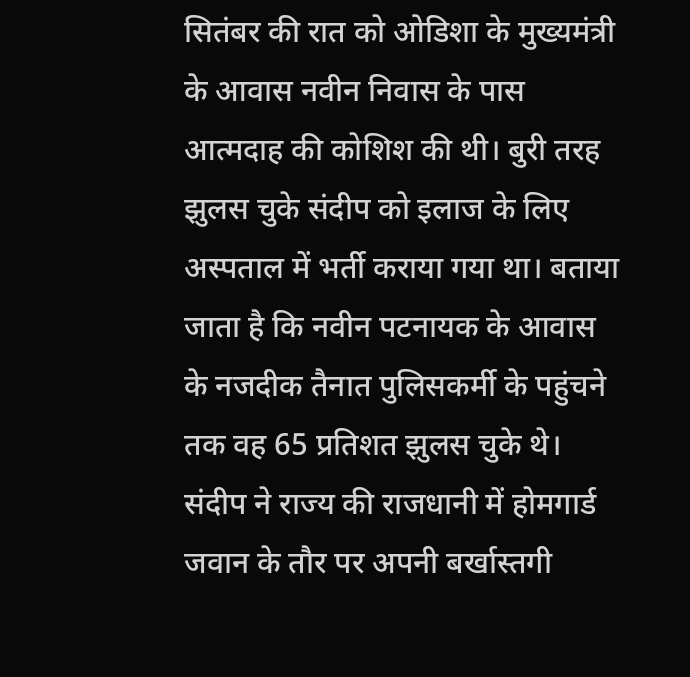सितंबर की रात को ओडिशा के मुख्यमंत्री के आवास नवीन निवास के पास आत्मदाह की कोशिश की थी। बुरी तरह झुलस चुके संदीप को इलाज के लिए अस्पताल में भर्ती कराया गया था। बताया जाता है कि नवीन पटनायक के आवास के नजदीक तैनात पुलिसकर्मी के पहुंचने तक वह 65 प्रतिशत झुलस चुके थे।
संदीप ने राज्य की राजधानी में होमगार्ड जवान के तौर पर अपनी बर्खास्तगी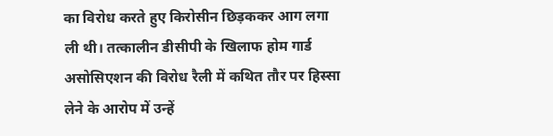का विरोध करते हुए किरोसीन छिड़ककर आग लगा ली थी। तत्कालीन डीसीपी के खिलाफ होम गार्ड असोसिएशन की विरोध रैली में कथित तौर पर हिस्सा लेने के आरोप में उन्हें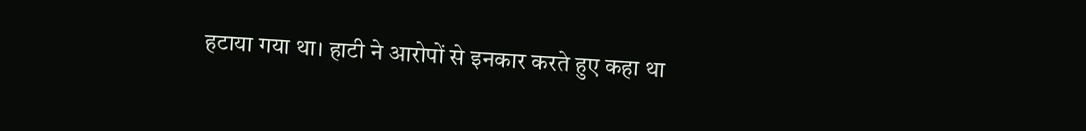हटाया गया था। हाटी ने आरोपों से इनकार करते हुए कहा था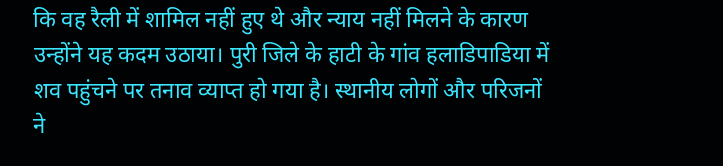कि वह रैली में शामिल नहीं हुए थे और न्याय नहीं मिलने के कारण उन्होंने यह कदम उठाया। पुरी जिले के हाटी के गांव हलाडिपाडिया में शव पहुंचने पर तनाव व्याप्त हो गया है। स्थानीय लोगों और परिजनों ने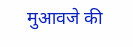मुआवजे की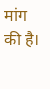मांग की है।